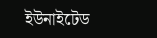ইউনাইটেড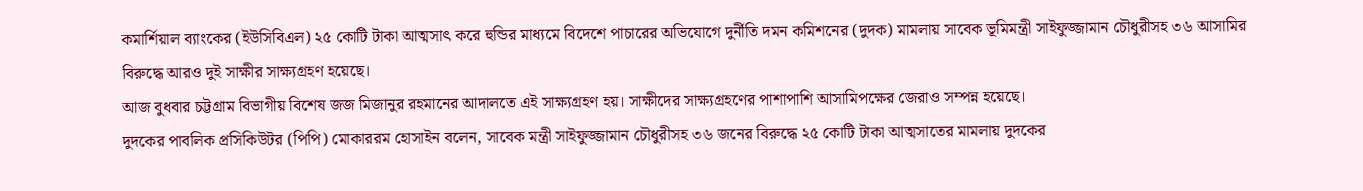কমার্শিয়াল ব্যাংকের (ইউসিবিএল) ২৫ কোটি টাকা আত্মসাৎ করে হুন্ডির মাধ্যমে বিদেশে পাচারের অভিযোগে দুর্নীতি দমন কমিশনের (দুদক) মামলায় সাবেক ভূমিমন্ত্রী সাইফুজ্জামান চৌধুরীসহ ৩৬ আসামির বিরুদ্ধে আরও দুই সাক্ষীর সাক্ষ্যগ্রহণ হয়েছে।
আজ বুধবার চট্টগ্রাম বিভাগীয় বিশেষ জজ মিজানুর রহমানের আদালতে এই সাক্ষ্যগ্রহণ হয়। সাক্ষীদের সাক্ষ্যগ্রহণের পাশাপাশি আসামিপক্ষের জেরাও সম্পন্ন হয়েছে।
দুদকের পাবলিক প্রসিকিউটর (পিপি) মোকাররম হোসাইন বলেন, সাবেক মন্ত্রী সাইফুজ্জামান চৌধুরীসহ ৩৬ জনের বিরুদ্ধে ২৫ কোটি টাকা আত্মসাতের মামলায় দুদকের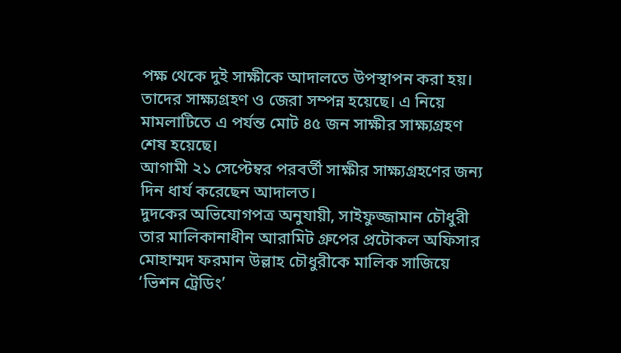পক্ষ থেকে দুই সাক্ষীকে আদালতে উপস্থাপন করা হয়। তাদের সাক্ষ্যগ্রহণ ও জেরা সম্পন্ন হয়েছে। এ নিয়ে মামলাটিতে এ পর্যন্ত মোট ৪৫ জন সাক্ষীর সাক্ষ্যগ্রহণ শেষ হয়েছে।
আগামী ২১ সেপ্টেম্বর পরবর্তী সাক্ষীর সাক্ষ্যগ্রহণের জন্য দিন ধার্য করেছেন আদালত।
দুদকের অভিযোগপত্র অনুযায়ী, সাইফুজ্জামান চৌধুরী তার মালিকানাধীন আরামিট গ্রুপের প্রটোকল অফিসার মোহাম্মদ ফরমান উল্লাহ চৌধুরীকে মালিক সাজিয়ে ‘ভিশন ট্রেডিং’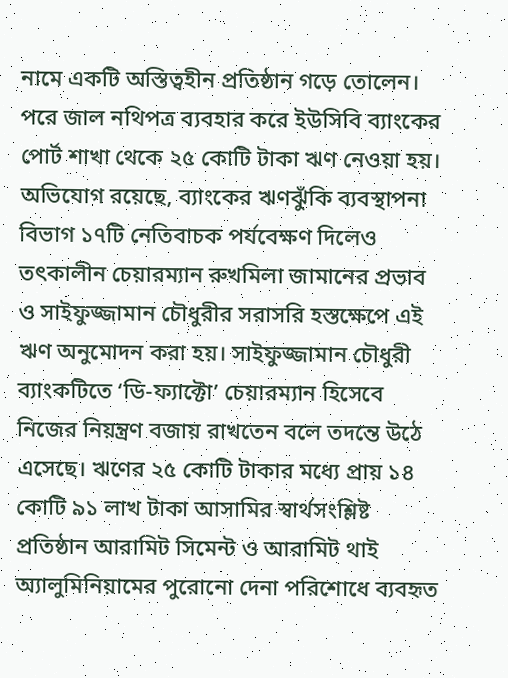নামে একটি অস্তিত্বহীন প্রতিষ্ঠান গড়ে তোলেন। পরে জাল নথিপত্র ব্যবহার করে ইউসিবি ব্যাংকের পোর্ট শাখা থেকে ২৫ কোটি টাকা ঋণ নেওয়া হয়।
অভিযোগ রয়েছে, ব্যাংকের ঋণঝুঁকি ব্যবস্থাপনা বিভাগ ১৭টি নেতিবাচক পর্যবেক্ষণ দিলেও তৎকালীন চেয়ারম্যান রুখমিলা জামানের প্রভাব ও সাইফুজ্জামান চৌধুরীর সরাসরি হস্তক্ষেপে এই ঋণ অনুমোদন করা হয়। সাইফুজ্জামান চৌধুরী ব্যাংকটিতে ‘ডি-ফ্যাক্টো’ চেয়ারম্যান হিসেবে নিজের নিয়ন্ত্রণ বজায় রাখতেন বলে তদন্তে উঠে এসেছে। ঋণের ২৫ কোটি টাকার মধ্যে প্রায় ১৪ কোটি ৯১ লাখ টাকা আসামির স্বার্থসংশ্লিষ্ট প্রতিষ্ঠান আরামিট সিমেন্ট ও আরামিট থাই অ্যালুমিনিয়ামের পুরোনো দেনা পরিশোধে ব্যবহৃত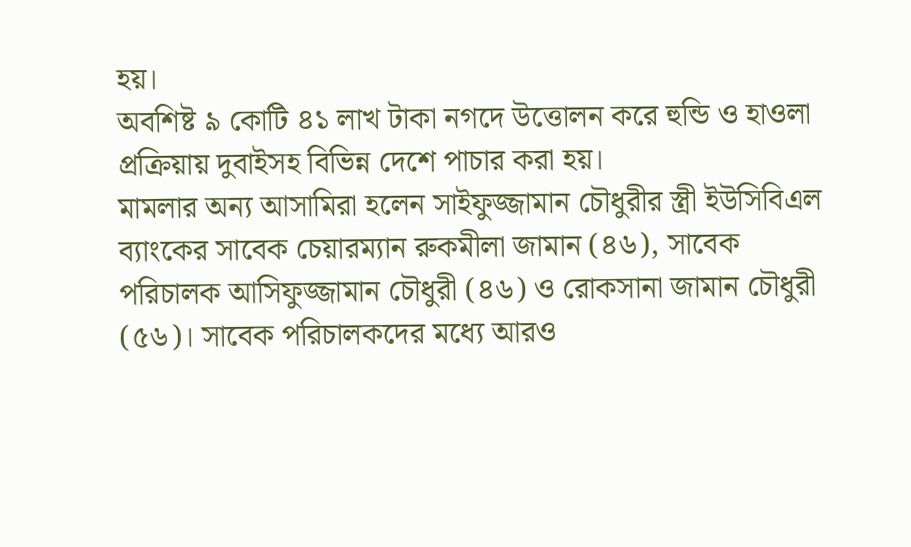হয়।
অবশিষ্ট ৯ কোটি ৪১ লাখ টাকা নগদে উত্তোলন করে হুন্ডি ও হাওলা প্রক্রিয়ায় দুবাইসহ বিভিন্ন দেশে পাচার করা হয়।
মামলার অন্য আসামিরা হলেন সাইফুজ্জামান চৌধুরীর স্ত্রী ইউসিবিএল ব্যাংকের সাবেক চেয়ারম্যান রুকমীলা জামান (৪৬), সাবেক পরিচালক আসিফুজ্জামান চৌধুরী (৪৬) ও রোকসানা জামান চৌধুরী (৫৬)। সাবেক পরিচালকদের মধ্যে আরও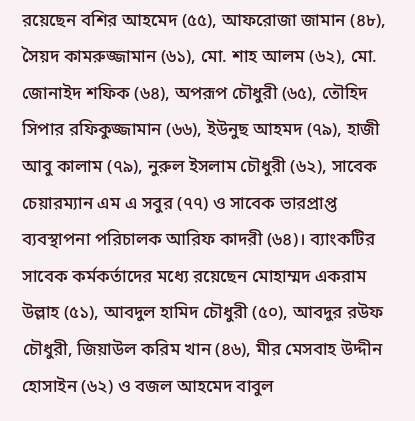রয়েছেন বশির আহমেদ (৫৫), আফরোজা জামান (৪৮), সৈয়দ কামরুজ্জামান (৬১), মো. শাহ আলম (৬২), মো. জোনাইদ শফিক (৬৪), অপরূপ চৌধুরী (৬৫), তৌহিদ সিপার রফিকুজ্জামান (৬৬), ইউনুছ আহমদ (৭৯), হাজী আবু কালাম (৭৯), নুরুল ইসলাম চৌধুরী (৬২), সাবেক চেয়ারম্যান এম এ সবুর (৭৭) ও সাবেক ভারপ্রাপ্ত ব্যবস্থাপনা পরিচালক আরিফ কাদরী (৬৪)। ব্যাংকটির সাবেক কর্মকর্তাদের মধ্যে রয়েছেন মোহাম্মদ একরাম উল্লাহ (৫১), আবদুল হামিদ চৌধুরী (৫০), আবদুর রউফ চৌধুরী, জিয়াউল করিম খান (৪৬), মীর মেসবাহ উদ্দীন হোসাইন (৬২) ও বজল আহমেদ বাবুল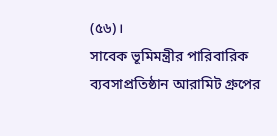(৫৬)।
সাবেক ভূমিমন্ত্রীর পারিবারিক ব্যবসাপ্রতিষ্ঠান আরামিট গ্রুপের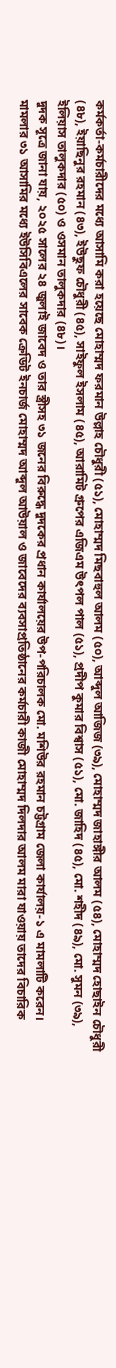কর্মকর্তা-কর্মচারীদের মধ্যে আসামি করা হয়েছে মোহাম্মদ ফরমান উল্লাহ চৌধুরী (৫১), মোহাম্মদ মিছবাহুল আলম (৫০), আব্দুল আজিজ (৩৯), মোহাম্মদ জাহাঙ্গীর আলম (৫৪), মোহাম্মদ হোছাইন চৌধুরী (৪৮), ইয়াছিনুর রহমান (৪৩), ইউছুফ চৌধুরী (৪৫), সাইফুল ইসলাম (৪৫), আরামিট গ্রুপের এজিএম উৎপল পাল (৫১), প্রদীপ কুমার বিশ্বাস (৫১), মো. জাহিদ (৪৫), মো. শহীদ (৪৯), মো. সুমন (৩৯), ইলিয়াস তালুকদার (৫০) ও ওসমান তালুকদার (৪৮)।
দুদক সূত্রে জানা যায়, ২০২৫ সালের ২৪ জুলাই জাবেদ ও তার স্ত্রীসহ ৩১ জনের বিরুদ্ধে দুদকের প্রধান কার্যালয়ের উপ-পরিচালক মো. মশিউর রহমান চট্টগ্রাম জেলা কার্যালয়-১ এ মামলাটি করেন।
মামলার ৩১ আসামির মধ্যে ইউসিবিএলের সাবেক ক্রেডিট ইনচার্জ মোহাম্মদ আব্দুল আউয়াল ও জাবেদের ব্যবসাপ্রতিষ্ঠানের কর্মচারী কাজী মোহাম্মদ দিলদার আলম মারা যাওয়ায় তাদের বিচারিক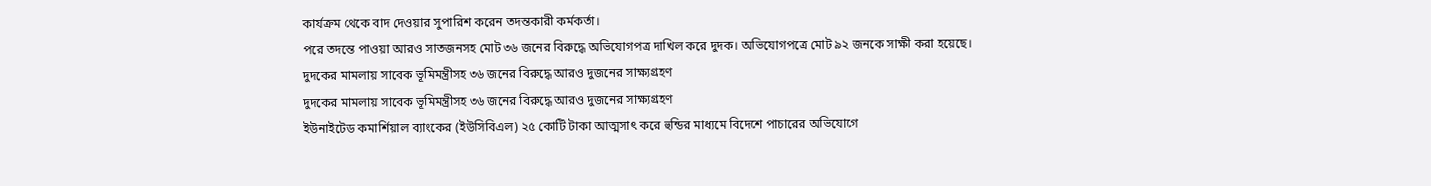কার্যক্রম থেকে বাদ দেওয়ার সুপারিশ করেন তদন্তকারী কর্মকর্তা।
পরে তদন্তে পাওয়া আরও সাতজনসহ মোট ৩৬ জনের বিরুদ্ধে অভিযোগপত্র দাখিল করে দুদক। অভিযোগপত্রে মোট ৯২ জনকে সাক্ষী করা হয়েছে।
দুদকের মামলায় সাবেক ভূমিমন্ত্রীসহ ৩৬ জনের বিরুদ্ধে আরও দুজনের সাক্ষ্যগ্রহণ
দুদকের মামলায় সাবেক ভূমিমন্ত্রীসহ ৩৬ জনের বিরুদ্ধে আরও দুজনের সাক্ষ্যগ্রহণ
ইউনাইটেড কমার্শিয়াল ব্যাংকের (ইউসিবিএল) ২৫ কোটি টাকা আত্মসাৎ করে হুন্ডির মাধ্যমে বিদেশে পাচারের অভিযোগে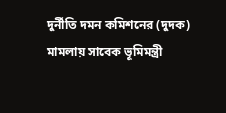দুর্নীতি দমন কমিশনের (দুদক) মামলায় সাবেক ভূমিমন্ত্রী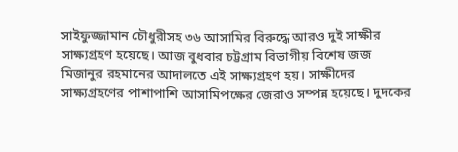সাইফুজ্জামান চৌধুরীসহ ৩৬ আসামির বিরুদ্ধে আরও দুই সাক্ষীর সাক্ষ্যগ্রহণ হয়েছে। আজ বুধবার চট্টগ্রাম বিভাগীয় বিশেষ জজ মিজানুর রহমানের আদালতে এই সাক্ষ্যগ্রহণ হয়। সাক্ষীদের সাক্ষ্যগ্রহণের পাশাপাশি আসামিপক্ষের জেরাও সম্পন্ন হয়েছে। দুদকের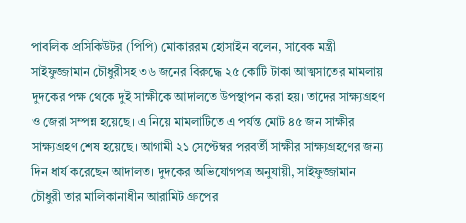পাবলিক প্রসিকিউটর (পিপি) মোকাররম হোসাইন বলেন, সাবেক মন্ত্রী সাইফুজ্জামান চৌধুরীসহ ৩৬ জনের বিরুদ্ধে ২৫ কোটি টাকা আত্মসাতের মামলায় দুদকের পক্ষ থেকে দুই সাক্ষীকে আদালতে উপস্থাপন করা হয়। তাদের সাক্ষ্যগ্রহণ ও জেরা সম্পন্ন হয়েছে। এ নিয়ে মামলাটিতে এ পর্যন্ত মোট ৪৫ জন সাক্ষীর সাক্ষ্যগ্রহণ শেষ হয়েছে। আগামী ২১ সেপ্টেম্বর পরবর্তী সাক্ষীর সাক্ষ্যগ্রহণের জন্য দিন ধার্য করেছেন আদালত। দুদকের অভিযোগপত্র অনুযায়ী, সাইফুজ্জামান চৌধুরী তার মালিকানাধীন আরামিট গ্রুপের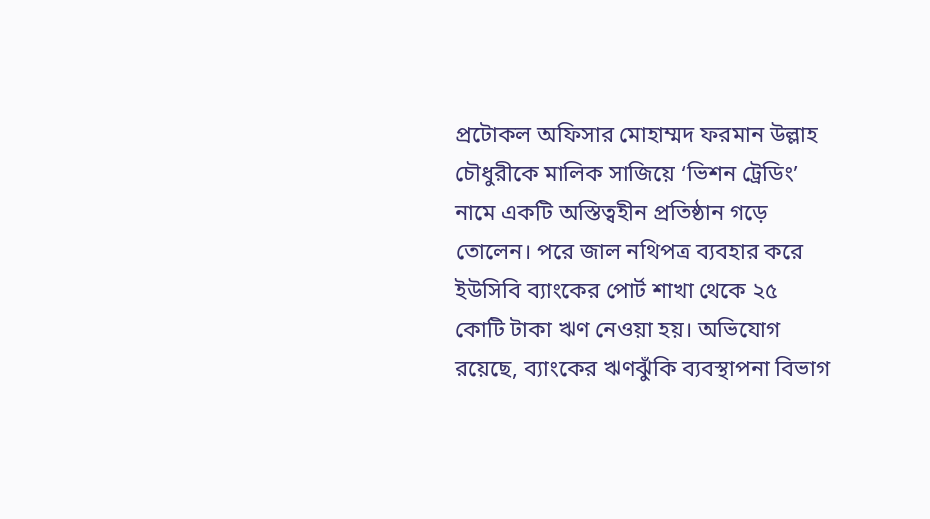প্রটোকল অফিসার মোহাম্মদ ফরমান উল্লাহ চৌধুরীকে মালিক সাজিয়ে ‘ভিশন ট্রেডিং’ নামে একটি অস্তিত্বহীন প্রতিষ্ঠান গড়ে তোলেন। পরে জাল নথিপত্র ব্যবহার করে ইউসিবি ব্যাংকের পোর্ট শাখা থেকে ২৫ কোটি টাকা ঋণ নেওয়া হয়। অভিযোগ রয়েছে, ব্যাংকের ঋণঝুঁকি ব্যবস্থাপনা বিভাগ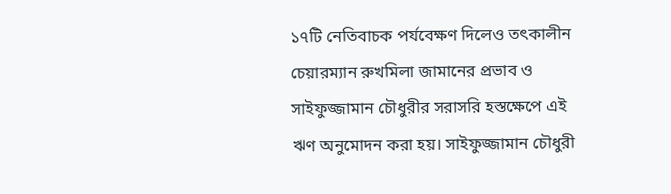১৭টি নেতিবাচক পর্যবেক্ষণ দিলেও তৎকালীন চেয়ারম্যান রুখমিলা জামানের প্রভাব ও
সাইফুজ্জামান চৌধুরীর সরাসরি হস্তক্ষেপে এই ঋণ অনুমোদন করা হয়। সাইফুজ্জামান চৌধুরী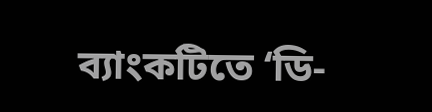ব্যাংকটিতে ‘ডি-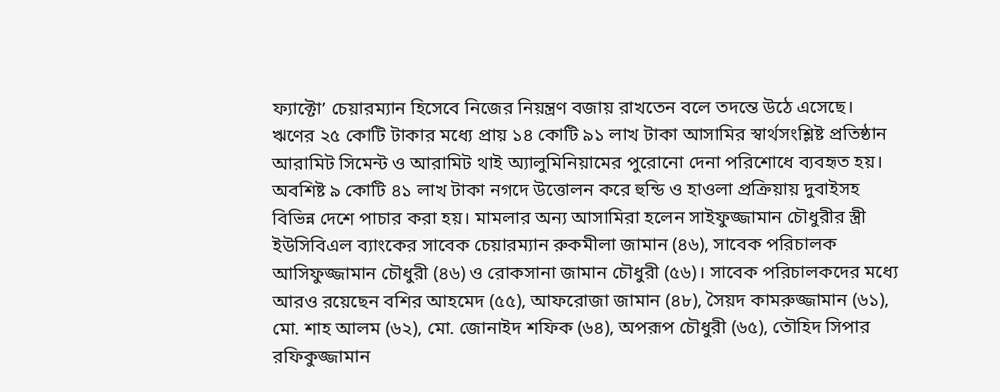ফ্যাক্টো’ চেয়ারম্যান হিসেবে নিজের নিয়ন্ত্রণ বজায় রাখতেন বলে তদন্তে উঠে এসেছে। ঋণের ২৫ কোটি টাকার মধ্যে প্রায় ১৪ কোটি ৯১ লাখ টাকা আসামির স্বার্থসংশ্লিষ্ট প্রতিষ্ঠান আরামিট সিমেন্ট ও আরামিট থাই অ্যালুমিনিয়ামের পুরোনো দেনা পরিশোধে ব্যবহৃত হয়। অবশিষ্ট ৯ কোটি ৪১ লাখ টাকা নগদে উত্তোলন করে হুন্ডি ও হাওলা প্রক্রিয়ায় দুবাইসহ বিভিন্ন দেশে পাচার করা হয়। মামলার অন্য আসামিরা হলেন সাইফুজ্জামান চৌধুরীর স্ত্রী ইউসিবিএল ব্যাংকের সাবেক চেয়ারম্যান রুকমীলা জামান (৪৬), সাবেক পরিচালক আসিফুজ্জামান চৌধুরী (৪৬) ও রোকসানা জামান চৌধুরী (৫৬)। সাবেক পরিচালকদের মধ্যে আরও রয়েছেন বশির আহমেদ (৫৫), আফরোজা জামান (৪৮), সৈয়দ কামরুজ্জামান (৬১), মো. শাহ আলম (৬২), মো. জোনাইদ শফিক (৬৪), অপরূপ চৌধুরী (৬৫), তৌহিদ সিপার রফিকুজ্জামান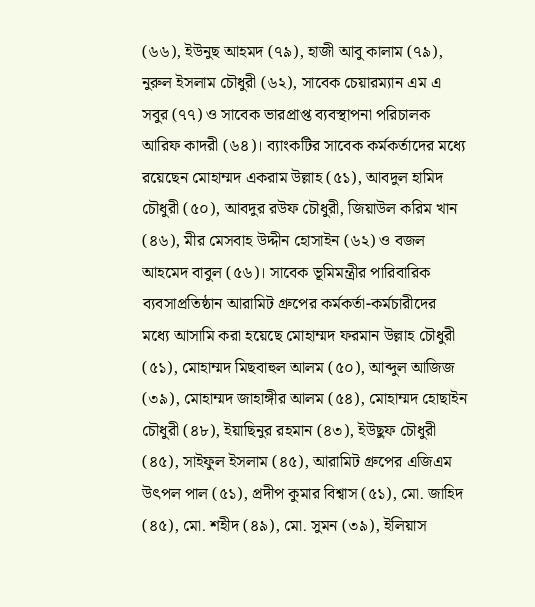(৬৬), ইউনুছ আহমদ (৭৯), হাজী আবু কালাম (৭৯), নুরুল ইসলাম চৌধুরী (৬২), সাবেক চেয়ারম্যান এম এ সবুর (৭৭) ও সাবেক ভারপ্রাপ্ত ব্যবস্থাপনা পরিচালক আরিফ কাদরী (৬৪)। ব্যাংকটির সাবেক কর্মকর্তাদের মধ্যে রয়েছেন মোহাম্মদ একরাম উল্লাহ (৫১), আবদুল হামিদ চৌধুরী (৫০), আবদুর রউফ চৌধুরী, জিয়াউল করিম খান
(৪৬), মীর মেসবাহ উদ্দীন হোসাইন (৬২) ও বজল আহমেদ বাবুল (৫৬)। সাবেক ভূমিমন্ত্রীর পারিবারিক ব্যবসাপ্রতিষ্ঠান আরামিট গ্রুপের কর্মকর্তা-কর্মচারীদের মধ্যে আসামি করা হয়েছে মোহাম্মদ ফরমান উল্লাহ চৌধুরী (৫১), মোহাম্মদ মিছবাহুল আলম (৫০), আব্দুল আজিজ (৩৯), মোহাম্মদ জাহাঙ্গীর আলম (৫৪), মোহাম্মদ হোছাইন চৌধুরী (৪৮), ইয়াছিনুর রহমান (৪৩), ইউছুফ চৌধুরী (৪৫), সাইফুল ইসলাম (৪৫), আরামিট গ্রুপের এজিএম উৎপল পাল (৫১), প্রদীপ কুমার বিশ্বাস (৫১), মো. জাহিদ (৪৫), মো. শহীদ (৪৯), মো. সুমন (৩৯), ইলিয়াস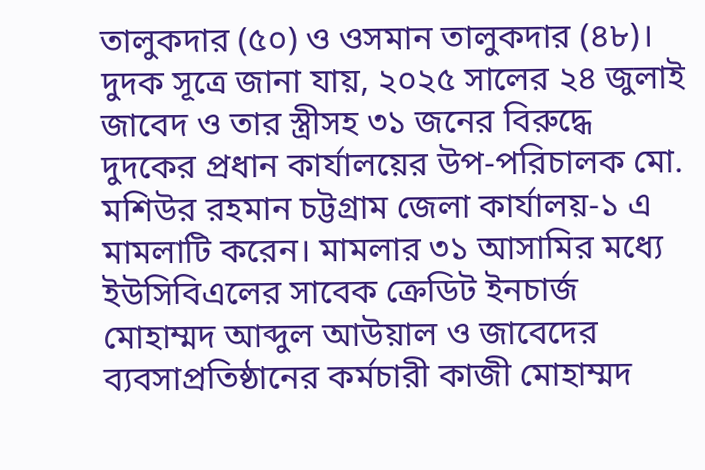তালুকদার (৫০) ও ওসমান তালুকদার (৪৮)। দুদক সূত্রে জানা যায়, ২০২৫ সালের ২৪ জুলাই জাবেদ ও তার স্ত্রীসহ ৩১ জনের বিরুদ্ধে দুদকের প্রধান কার্যালয়ের উপ-পরিচালক মো. মশিউর রহমান চট্টগ্রাম জেলা কার্যালয়-১ এ মামলাটি করেন। মামলার ৩১ আসামির মধ্যে ইউসিবিএলের সাবেক ক্রেডিট ইনচার্জ মোহাম্মদ আব্দুল আউয়াল ও জাবেদের ব্যবসাপ্রতিষ্ঠানের কর্মচারী কাজী মোহাম্মদ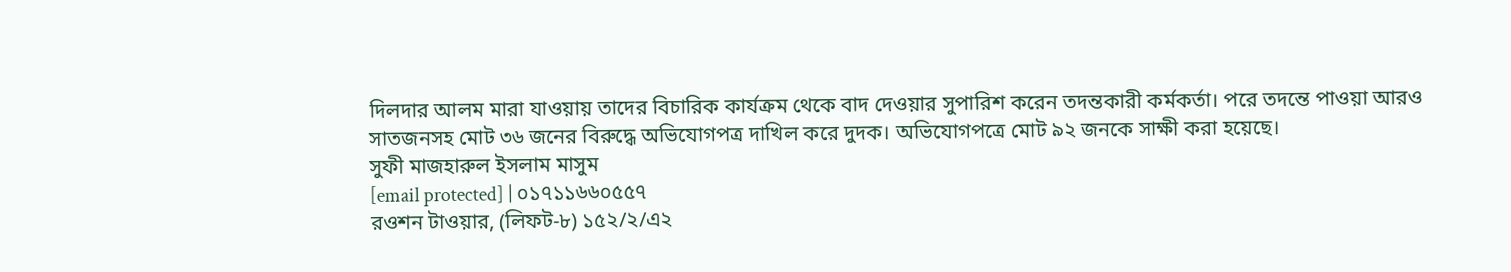দিলদার আলম মারা যাওয়ায় তাদের বিচারিক কার্যক্রম থেকে বাদ দেওয়ার সুপারিশ করেন তদন্তকারী কর্মকর্তা। পরে তদন্তে পাওয়া আরও সাতজনসহ মোট ৩৬ জনের বিরুদ্ধে অভিযোগপত্র দাখিল করে দুদক। অভিযোগপত্রে মোট ৯২ জনকে সাক্ষী করা হয়েছে।
সুফী মাজহারুল ইসলাম মাসুম
[email protected] | ০১৭১১৬৬০৫৫৭
রওশন টাওয়ার, (লিফট-৮) ১৫২/২/এ২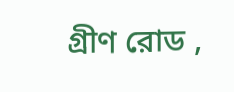গ্রীণ রোড ,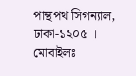পান্থপথ সিগন্যাল, ঢাকা-১২০৫ ।
মোবাইলঃ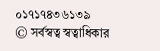০১৭১৭৪৩৬১৩৯
© সর্বস্বত্ব স্বত্বাধিকার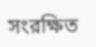সংরক্ষিত